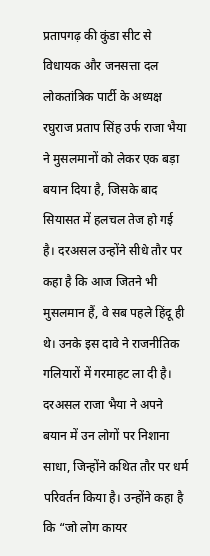प्रतापगढ़ की कुंडा सीट से विधायक और जनसत्ता दल लोकतांत्रिक पार्टी के अध्यक्ष रघुराज प्रताप सिंह उर्फ राजा भैया ने मुसलमानों को लेकर एक बड़ा बयान दिया है, जिसके बाद सियासत में हलचल तेज हो गई है। दरअसल उन्होंने सीधे तौर पर कहा है कि आज जितने भी मुसलमान हैं, वे सब पहले हिंदू ही थे। उनके इस दावे ने राजनीतिक गलियारों में गरमाहट ला दी है।
दरअसल राजा भैया ने अपने बयान में उन लोगों पर निशाना साधा, जिन्होंने कथित तौर पर धर्म परिवर्तन किया है। उन्होंने कहा है कि “जो लोग कायर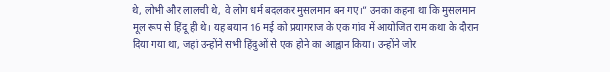थे, लोभी और लालची थे, वे लोग धर्म बदलकर मुसलमान बन गए।” उनका कहना था कि मुसलमान मूल रूप से हिंदू ही थे। यह बयान 16 मई को प्रयागराज के एक गांव में आयोजित राम कथा के दौरान दिया गया था, जहां उन्होंने सभी हिंदुओं से एक होने का आह्वान किया। उन्होंने जोर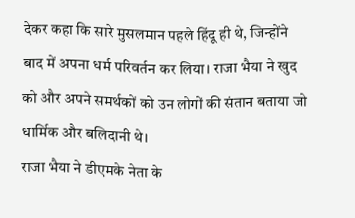देकर कहा कि सारे मुसलमान पहले हिंदू ही थे, जिन्होंने बाद में अपना धर्म परिवर्तन कर लिया। राजा भैया ने खुद को और अपने समर्थकों को उन लोगों की संतान बताया जो धार्मिक और बलिदानी थे।
राजा भैया ने डीएमके नेता के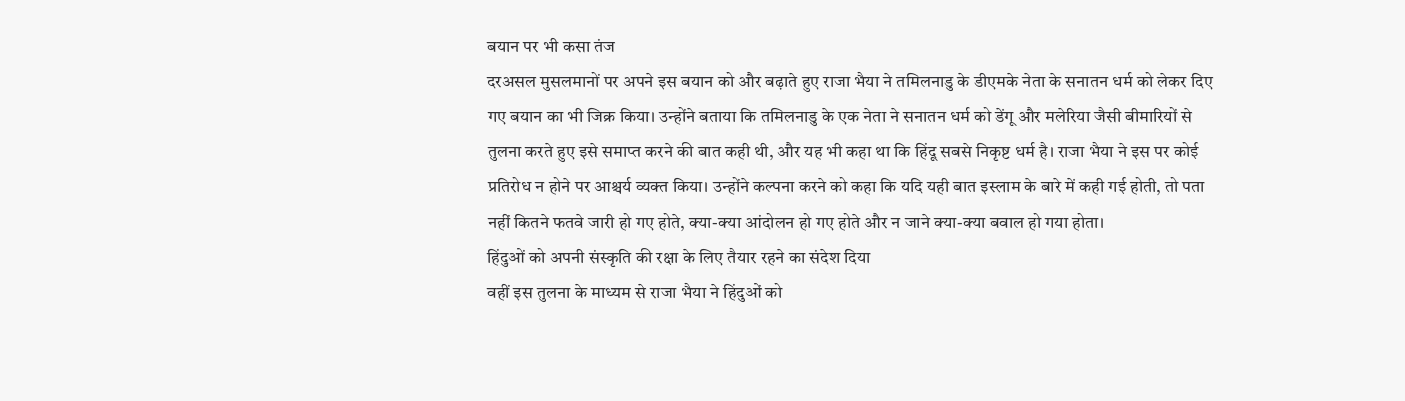बयान पर भी कसा तंज
दरअसल मुसलमानों पर अपने इस बयान को और बढ़ाते हुए राजा भैया ने तमिलनाडु के डीएमके नेता के सनातन धर्म को लेकर दिए गए बयान का भी जिक्र किया। उन्होंने बताया कि तमिलनाडु के एक नेता ने सनातन धर्म को डेंगू और मलेरिया जैसी बीमारियों से तुलना करते हुए इसे समाप्त करने की बात कही थी, और यह भी कहा था कि हिंदू सबसे निकृष्ट धर्म है। राजा भैया ने इस पर कोई प्रतिरोध न होने पर आश्चर्य व्यक्त किया। उन्होंने कल्पना करने को कहा कि यदि यही बात इस्लाम के बारे में कही गई होती, तो पता नहीं कितने फतवे जारी हो गए होते, क्या-क्या आंदोलन हो गए होते और न जाने क्या-क्या बवाल हो गया होता।
हिंदुओं को अपनी संस्कृति की रक्षा के लिए तैयार रहने का संदेश दिया
वहीं इस तुलना के माध्यम से राजा भैया ने हिंदुओं को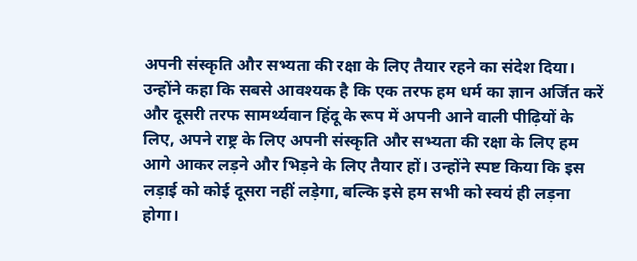अपनी संस्कृति और सभ्यता की रक्षा के लिए तैयार रहने का संदेश दिया। उन्होंने कहा कि सबसे आवश्यक है कि एक तरफ हम धर्म का ज्ञान अर्जित करें और दूसरी तरफ सामर्थ्यवान हिंदू के रूप में अपनी आने वाली पीढ़ियों के लिए, अपने राष्ट्र के लिए अपनी संस्कृति और सभ्यता की रक्षा के लिए हम आगे आकर लड़ने और भिड़ने के लिए तैयार हों। उन्होंने स्पष्ट किया कि इस लड़ाई को कोई दूसरा नहीं लड़ेगा, बल्कि इसे हम सभी को स्वयं ही लड़ना होगा।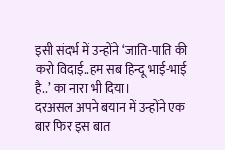इसी संदर्भ में उन्होंने ‘जाति-पाति की करो विदाई..हम सब हिन्दू भाई-भाई है..’ का नारा भी दिया।
दरअसल अपने बयान में उन्होंने एक बार फिर इस बात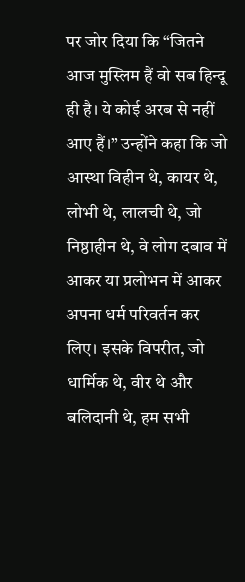पर जोर दिया कि “जितने आज मुस्लिम हैं वो सब हिन्दू ही है। ये कोई अरब से नहीं आए हैं।” उन्होंने कहा कि जो आस्था विहीन थे, कायर थे, लोभी थे, लालची थे, जो निष्ठाहीन थे, वे लोग दबाव में आकर या प्रलोभन में आकर अपना धर्म परिवर्तन कर लिए। इसके विपरीत, जो धार्मिक थे, वीर थे और बलिदानी थे, हम सभी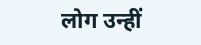लोग उन्हीं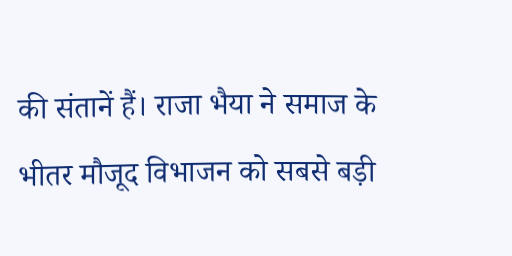की संतानें हैं। राजा भैया ने समाज के भीतर मौजूद विभाजन को सबसे बड़ी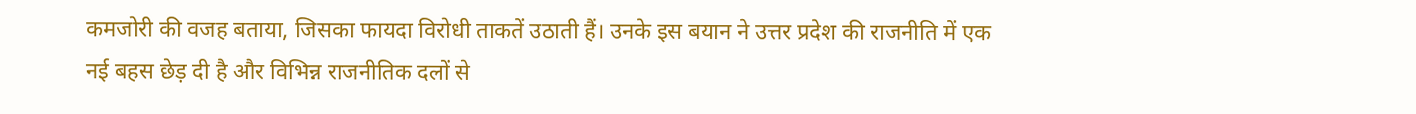कमजोरी की वजह बताया, जिसका फायदा विरोधी ताकतें उठाती हैं। उनके इस बयान ने उत्तर प्रदेश की राजनीति में एक नई बहस छेड़ दी है और विभिन्न राजनीतिक दलों से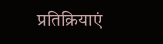प्रतिक्रियाएं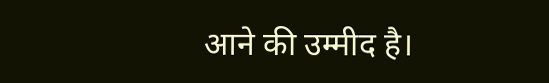आने की उम्मीद है।